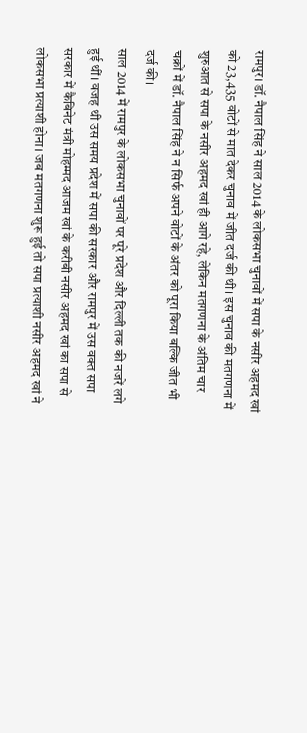रामपुर। डॉ. नैपाल सिंह ने साल 2014 के लोकसभा चुनावों में सपा के नसीर अहमद खां को 23,435 वोटों से मात देकर चुनाव में जीत दर्ज की थी। इस चुनाव की मतगणना में शुरुआत से सपा के नसीर अहमद खां ही आगे रहे, लेकिन मतगणना के अंतिम चार चक्रों में डॉ. नैपाल सिंह ने न सिर्फ अपने वोटों के अंतर को पूरा किया बल्कि जीत भी दर्ज की।
साल 2014 में रामपुर के लोकसभा चुनावों पर पूरे प्रदेश और दिल्ली तक की नजरें लगे हुई थीं। वजह थी उस समय प्रदेश में सपा की सरकार और रामपुर में उस वक्त सपा सरकार में कैबिनेट मंत्री मोहम्मद आजम खां के करीबी नसीर अहमद खां का सपा से लोकसभा प्रत्याशी होना। जब मतगणना शुरू हुई तो सपा प्रत्याशी नसीर अहमद खां ने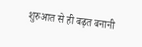शुरुआत से ही बढ़त बनानी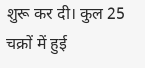शुरू कर दी। कुल 25 चक्रों में हुई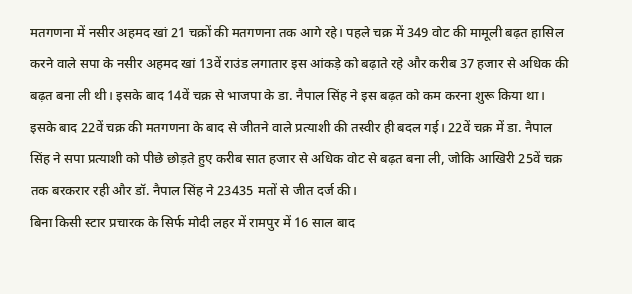मतगणना में नसीर अहमद खां 21 चक्रों की मतगणना तक आगे रहे। पहले चक्र में 349 वोट की मामूली बढ़त हासिल करने वाले सपा के नसीर अहमद खां 13वें राउंड लगातार इस आंकड़े को बढ़ाते रहे और करीब 37 हजार से अधिक की बढ़त बना ली थी। इसके बाद 14वें चक्र से भाजपा के डा. नैपाल सिंह ने इस बढ़त को कम करना शुरू किया था। इसके बाद 22वें चक्र की मतगणना के बाद से जीतने वाले प्रत्याशी की तस्वीर ही बदल गई। 22वें चक्र में डा. नैपाल सिंह ने सपा प्रत्याशी को पीछे छोड़ते हुए करीब सात हजार से अधिक वोट से बढ़त बना ली, जोकि आखिरी 25वें चक्र तक बरकरार रही और डॉ. नैपाल सिंह ने 23435 मतों से जीत दर्ज की।
बिना किसी स्टार प्रचारक के सिर्फ मोदी लहर में रामपुर में 16 साल बाद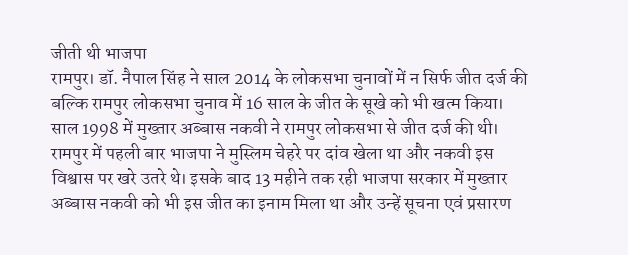जीती थी भाजपा
रामपुर। डॉ. नैपाल सिंह ने साल 2014 के लोकसभा चुनावों में न सिर्फ जीत दर्ज की बल्कि रामपुर लोकसभा चुनाव में 16 साल के जीत के सूखे को भी खत्म किया। साल 1998 में मुख्तार अब्बास नकवी ने रामपुर लोकसभा से जीत दर्ज की थी। रामपुर में पहली बार भाजपा ने मुस्लिम चेहरे पर दांव खेला था और नकवी इस विश्वास पर खरे उतरे थे। इसके बाद 13 महीने तक रही भाजपा सरकार में मुख्तार अब्बास नकवी को भी इस जीत का इनाम मिला था और उन्हें सूचना एवं प्रसारण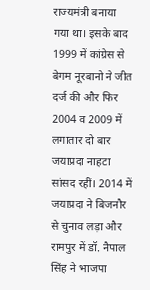राज्यमंत्री बनाया गया था। इसके बाद 1999 में कांग्रेस से बेगम नूरबानो ने जीत दर्ज की और फिर 2004 व 2009 में लगातार दो बार जयाप्रदा नाहटा सांसद रहीं। 2014 में जयाप्रदा ने बिजनौर से चुनाव लड़ा और रामपुर में डॉ. नैपाल सिंह ने भाजपा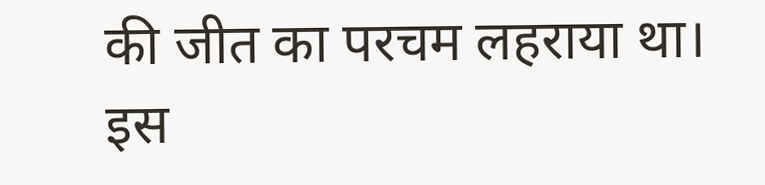की जीत का परचम लहराया था।
इस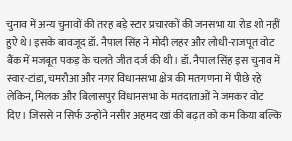चुनाव में अन्य चुनावों की तरह बड़े स्टार प्रचारकों की जनसभा या रोड शो नहीं हुऐ थे। इसके बावजूद डॉ. नैपाल सिंह ने मोदी लहर और लोधी-राजपूत वोट बैंक में मजबूत पकड़ के चलते जीत दर्ज की थी। डॉ. नैपाल सिंह इस चुनाव में स्वार-टांडा, चमरौआ और नगर विधानसभा क्षेत्र की मतगणना में पीछे रहे लेकिन, मिलक और बिलासपुर विधानसभा के मतदाताओं ने जमकर वोट दिए। जिससे न सिर्फ उन्होंने नसीर अहमद खां की बढ़त को कम किया बल्कि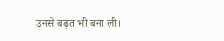उनसे बढ़त भी बना ली।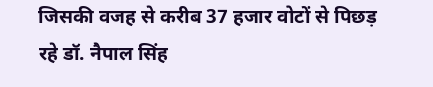जिसकी वजह से करीब 37 हजार वोटों से पिछड़ रहे डॉ. नैपाल सिंह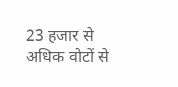23 हजार से अधिक वोटों से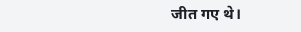जीत गए थे।